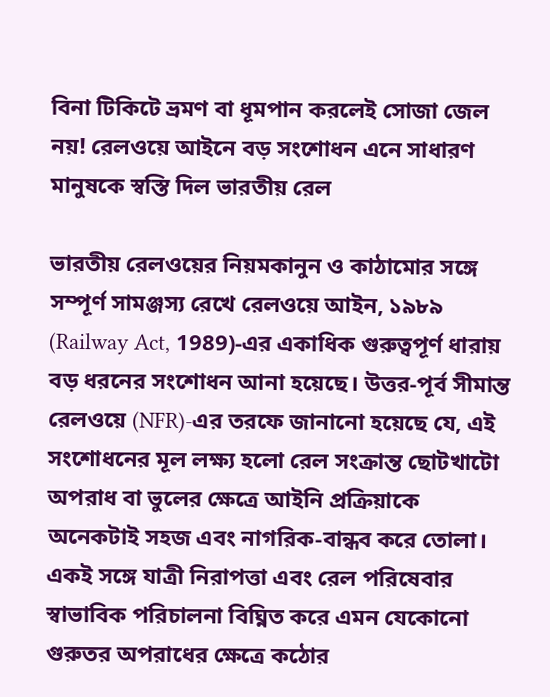বিনা টিকিটে ভ্রমণ বা ধূমপান করলেই সোজা জেল নয়! রেলওয়ে আইনে বড় সংশোধন এনে সাধারণ মানুষকে স্বস্তি দিল ভারতীয় রেল

ভারতীয় রেলওয়ের নিয়মকানুন ও কাঠামোর সঙ্গে সম্পূর্ণ সামঞ্জস্য রেখে রেলওয়ে আইন, ১৯৮৯ (Railway Act, 1989)-এর একাধিক গুরুত্বপূর্ণ ধারায় বড় ধরনের সংশোধন আনা হয়েছে। উত্তর-পূর্ব সীমান্ত রেলওয়ে (NFR)-এর তরফে জানানো হয়েছে যে, এই সংশোধনের মূল লক্ষ্য হলো রেল সংক্রান্ত ছোটখাটো অপরাধ বা ভুলের ক্ষেত্রে আইনি প্রক্রিয়াকে অনেকটাই সহজ এবং নাগরিক-বান্ধব করে তোলা। একই সঙ্গে যাত্রী নিরাপত্তা এবং রেল পরিষেবার স্বাভাবিক পরিচালনা বিঘ্নিত করে এমন যেকোনো গুরুতর অপরাধের ক্ষেত্রে কঠোর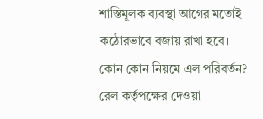শাস্তিমূলক ব্যবস্থা আগের মতোই কঠোরভাবে বজায় রাখা হবে।
কোন কোন নিয়মে এল পরিবর্তন?
রেল কর্তৃপক্ষের দেওয়া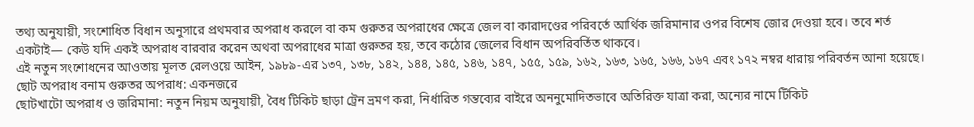তথ্য অনুযায়ী, সংশোধিত বিধান অনুসারে প্রথমবার অপরাধ করলে বা কম গুরুতর অপরাধের ক্ষেত্রে জেল বা কারাদণ্ডের পরিবর্তে আর্থিক জরিমানার ওপর বিশেষ জোর দেওয়া হবে। তবে শর্ত একটাই— কেউ যদি একই অপরাধ বারবার করেন অথবা অপরাধের মাত্রা গুরুতর হয়, তবে কঠোর জেলের বিধান অপরিবর্তিত থাকবে।
এই নতুন সংশোধনের আওতায় মূলত রেলওয়ে আইন, ১৯৮৯-এর ১৩৭, ১৩৮, ১৪২, ১৪৪, ১৪৫, ১৪৬, ১৪৭, ১৫৫, ১৫৯, ১৬২, ১৬৩, ১৬৫, ১৬৬, ১৬৭ এবং ১৭২ নম্বর ধারায় পরিবর্তন আনা হয়েছে।
ছোট অপরাধ বনাম গুরুতর অপরাধ: একনজরে
ছোটখাটো অপরাধ ও জরিমানা: নতুন নিয়ম অনুযায়ী, বৈধ টিকিট ছাড়া ট্রেন ভ্রমণ করা, নির্ধারিত গন্তব্যের বাইরে অননুমোদিতভাবে অতিরিক্ত যাত্রা করা, অন্যের নামে টিকিট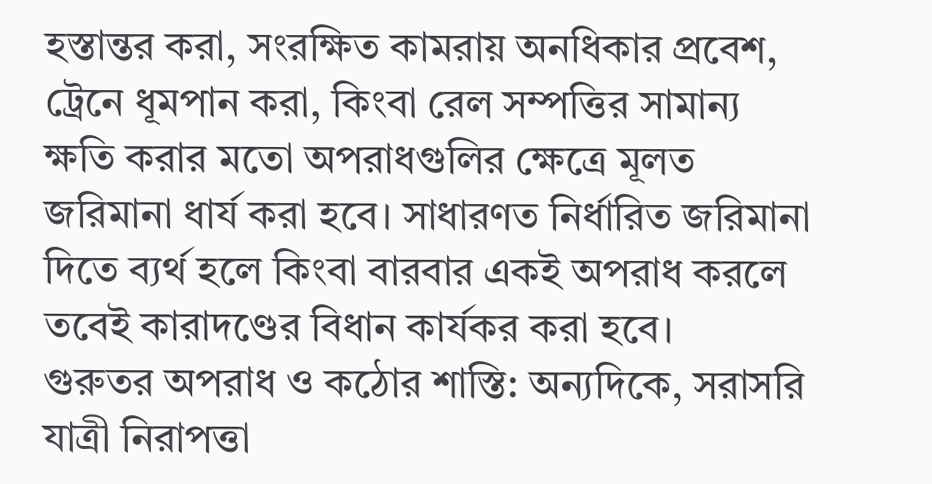হস্তান্তর করা, সংরক্ষিত কামরায় অনধিকার প্রবেশ, ট্রেনে ধূমপান করা, কিংবা রেল সম্পত্তির সামান্য ক্ষতি করার মতো অপরাধগুলির ক্ষেত্রে মূলত জরিমানা ধার্য করা হবে। সাধারণত নির্ধারিত জরিমানা দিতে ব্যর্থ হলে কিংবা বারবার একই অপরাধ করলে তবেই কারাদণ্ডের বিধান কার্যকর করা হবে।
গুরুতর অপরাধ ও কঠোর শাস্তি: অন্যদিকে, সরাসরি যাত্রী নিরাপত্তা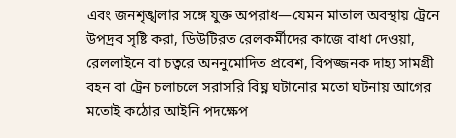এবং জনশৃঙ্খলার সঙ্গে যুক্ত অপরাধ—যেমন মাতাল অবস্থায় ট্রেনে উপদ্রব সৃষ্টি করা, ডিউটিরত রেলকর্মীদের কাজে বাধা দেওয়া, রেললাইনে বা চত্বরে অননুমোদিত প্রবেশ, বিপজ্জনক দাহ্য সামগ্রী বহন বা ট্রেন চলাচলে সরাসরি বিঘ্ন ঘটানোর মতো ঘটনায় আগের মতোই কঠোর আইনি পদক্ষেপ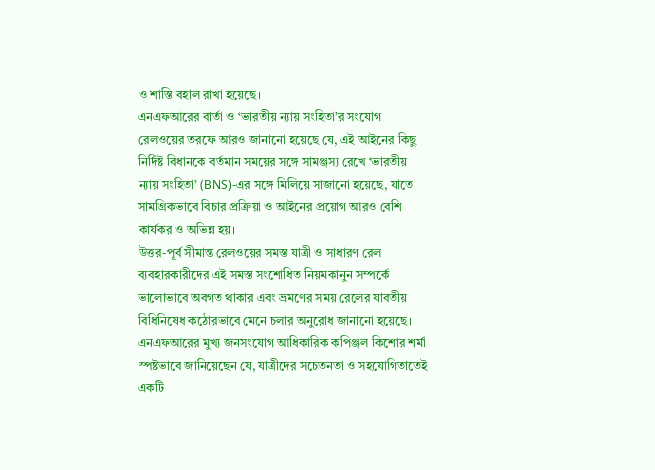ও শাস্তি বহাল রাখা হয়েছে।
এনএফআরের বার্তা ও ‘ভারতীয় ন্যায় সংহিতা’র সংযোগ
রেলওয়ের তরফে আরও জানানো হয়েছে যে, এই আইনের কিছু নির্দিষ্ট বিধানকে বর্তমান সময়ের সঙ্গে সামঞ্জস্য রেখে ‘ভারতীয় ন্যায় সংহিতা’ (BNS)-এর সঙ্গে মিলিয়ে সাজানো হয়েছে, যাতে সামগ্রিকভাবে বিচার প্রক্রিয়া ও আইনের প্রয়োগ আরও বেশি কার্যকর ও অভিন্ন হয়।
উত্তর-পূর্ব সীমান্ত রেলওয়ের সমস্ত যাত্রী ও সাধারণ রেল ব্যবহারকারীদের এই সমস্ত সংশোধিত নিয়মকানুন সম্পর্কে ভালোভাবে অবগত থাকার এবং ভ্রমণের সময় রেলের যাবতীয় বিধিনিষেধ কঠোরভাবে মেনে চলার অনুরোধ জানানো হয়েছে। এনএফআরের মুখ্য জনসংযোগ আধিকারিক কপিঞ্জল কিশোর শর্মা স্পষ্টভাবে জানিয়েছেন যে, যাত্রীদের সচেতনতা ও সহযোগিতাতেই একটি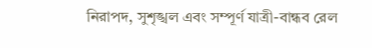নিরাপদ, সুশৃঙ্খল এবং সম্পূর্ণ যাত্রী-বান্ধব রেল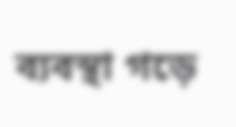ব্যবস্থা গড়ে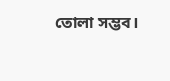তোলা সম্ভব।